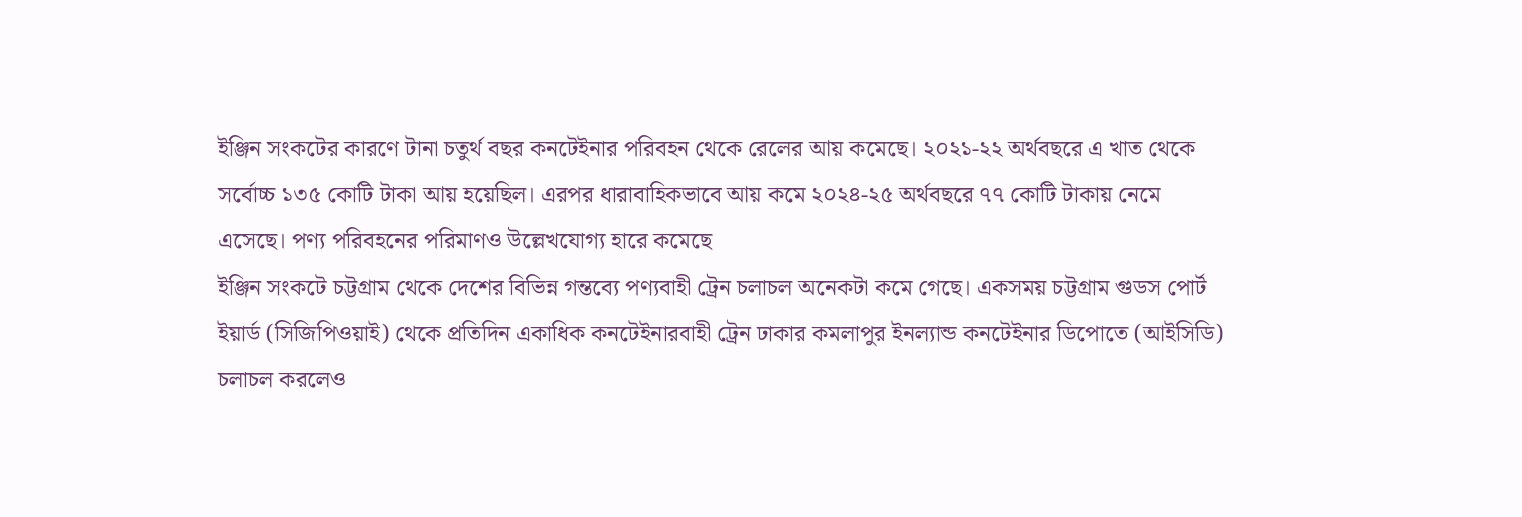ইঞ্জিন সংকটের কারণে টানা চতুর্থ বছর কনটেইনার পরিবহন থেকে রেলের আয় কমেছে। ২০২১-২২ অর্থবছরে এ খাত থেকে সর্বোচ্চ ১৩৫ কোটি টাকা আয় হয়েছিল। এরপর ধারাবাহিকভাবে আয় কমে ২০২৪-২৫ অর্থবছরে ৭৭ কোটি টাকায় নেমে এসেছে। পণ্য পরিবহনের পরিমাণও উল্লেখযোগ্য হারে কমেছে
ইঞ্জিন সংকটে চট্টগ্রাম থেকে দেশের বিভিন্ন গন্তব্যে পণ্যবাহী ট্রেন চলাচল অনেকটা কমে গেছে। একসময় চট্টগ্রাম গুডস পোর্ট ইয়ার্ড (সিজিপিওয়াই) থেকে প্রতিদিন একাধিক কনটেইনারবাহী ট্রেন ঢাকার কমলাপুর ইনল্যান্ড কনটেইনার ডিপোতে (আইসিডি) চলাচল করলেও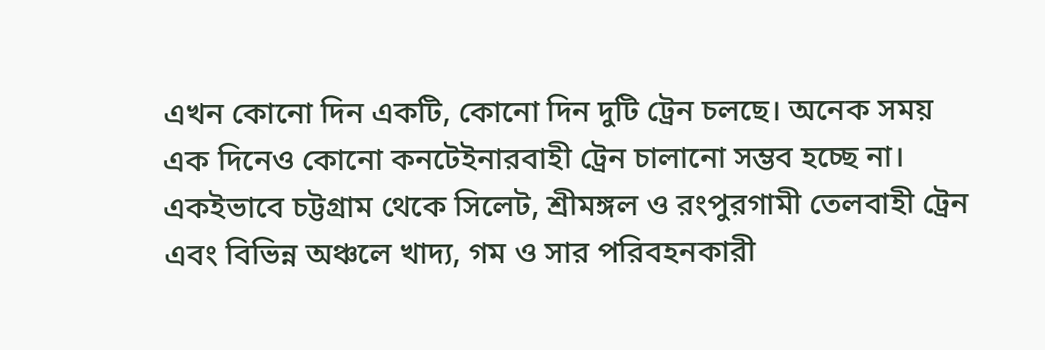এখন কোনো দিন একটি, কোনো দিন দুটি ট্রেন চলছে। অনেক সময় এক দিনেও কোনো কনটেইনারবাহী ট্রেন চালানো সম্ভব হচ্ছে না।
একইভাবে চট্টগ্রাম থেকে সিলেট, শ্রীমঙ্গল ও রংপুরগামী তেলবাহী ট্রেন এবং বিভিন্ন অঞ্চলে খাদ্য, গম ও সার পরিবহনকারী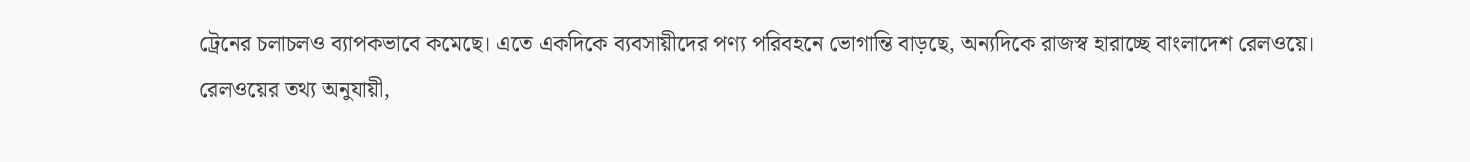ট্রেনের চলাচলও ব্যাপকভাবে কমেছে। এতে একদিকে ব্যবসায়ীদের পণ্য পরিবহনে ভোগান্তি বাড়ছে, অন্যদিকে রাজস্ব হারাচ্ছে বাংলাদেশ রেলওয়ে।
রেলওয়ের তথ্য অনুযায়ী,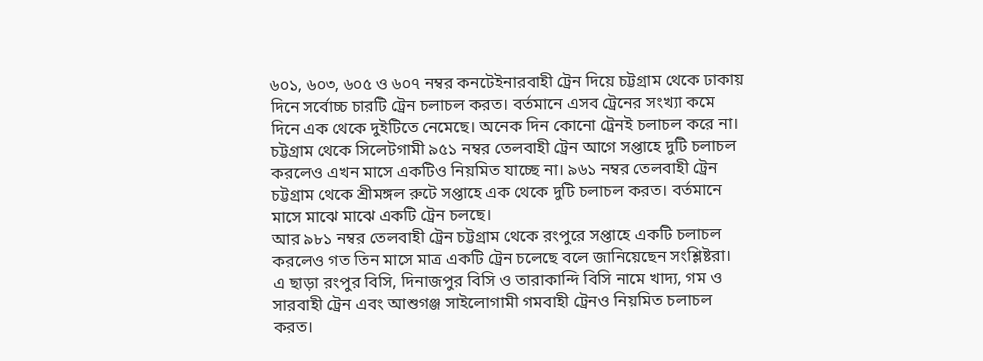৬০১, ৬০৩, ৬০৫ ও ৬০৭ নম্বর কনটেইনারবাহী ট্রেন দিয়ে চট্টগ্রাম থেকে ঢাকায় দিনে সর্বোচ্চ চারটি ট্রেন চলাচল করত। বর্তমানে এসব ট্রেনের সংখ্যা কমে দিনে এক থেকে দুইটিতে নেমেছে। অনেক দিন কোনো ট্রেনই চলাচল করে না।
চট্টগ্রাম থেকে সিলেটগামী ৯৫১ নম্বর তেলবাহী ট্রেন আগে সপ্তাহে দুটি চলাচল করলেও এখন মাসে একটিও নিয়মিত যাচ্ছে না। ৯৬১ নম্বর তেলবাহী ট্রেন চট্টগ্রাম থেকে শ্রীমঙ্গল রুটে সপ্তাহে এক থেকে দুটি চলাচল করত। বর্তমানে মাসে মাঝে মাঝে একটি ট্রেন চলছে।
আর ৯৮১ নম্বর তেলবাহী ট্রেন চট্টগ্রাম থেকে রংপুরে সপ্তাহে একটি চলাচল করলেও গত তিন মাসে মাত্র একটি ট্রেন চলেছে বলে জানিয়েছেন সংশ্লিষ্টরা।
এ ছাড়া রংপুর বিসি, দিনাজপুর বিসি ও তারাকান্দি বিসি নামে খাদ্য, গম ও সারবাহী ট্রেন এবং আশুগঞ্জ সাইলোগামী গমবাহী ট্রেনও নিয়মিত চলাচল করত।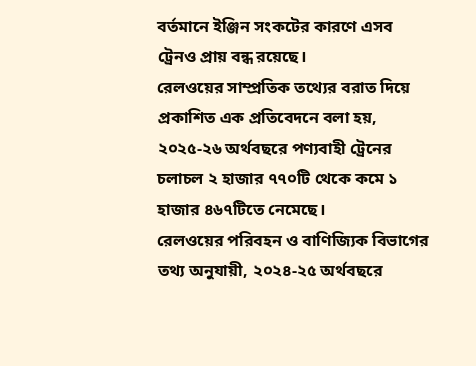বর্তমানে ইঞ্জিন সংকটের কারণে এসব ট্রেনও প্রায় বন্ধ রয়েছে।
রেলওয়ের সাম্প্রতিক তথ্যের বরাত দিয়ে প্রকাশিত এক প্রতিবেদনে বলা হয়, ২০২৫-২৬ অর্থবছরে পণ্যবাহী ট্রেনের চলাচল ২ হাজার ৭৭০টি থেকে কমে ১ হাজার ৪৬৭টিতে নেমেছে।
রেলওয়ের পরিবহন ও বাণিজ্যিক বিভাগের তথ্য অনুযায়ী, ২০২৪-২৫ অর্থবছরে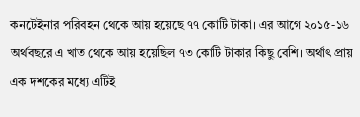কনটেইনার পরিবহন থেকে আয় হয়েছে ৭৭ কোটি টাকা। এর আগে ২০১৫-১৬ অর্থবছরে এ খাত থেকে আয় হয়েছিল ৭৩ কোটি টাকার কিছু বেশি। অর্থাৎ প্রায় এক দশকের মধ্যে এটিই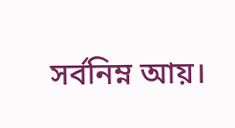সর্বনিম্ন আয়।